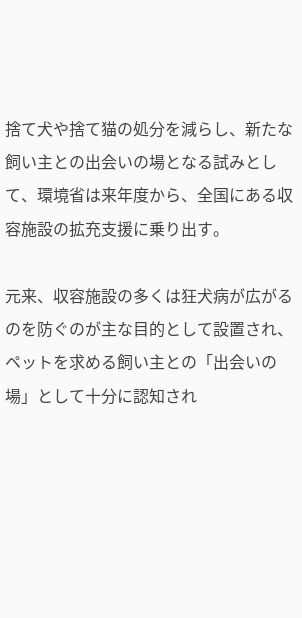捨て犬や捨て猫の処分を減らし、新たな飼い主との出会いの場となる試みとして、環境省は来年度から、全国にある収容施設の拡充支援に乗り出す。

元来、収容施設の多くは狂犬病が広がるのを防ぐのが主な目的として設置され、ペットを求める飼い主との「出会いの場」として十分に認知され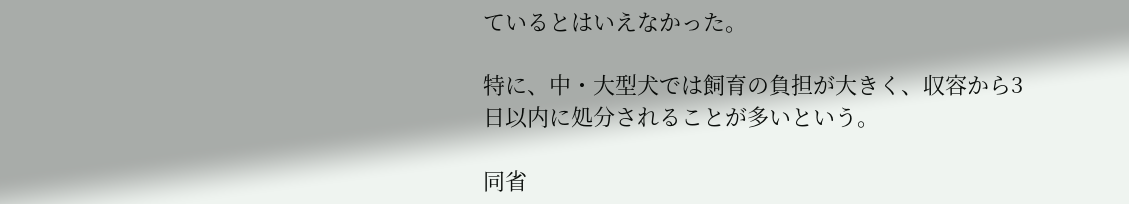ているとはいえなかった。

特に、中・大型犬では飼育の負担が大きく、収容から3日以内に処分されることが多いという。

同省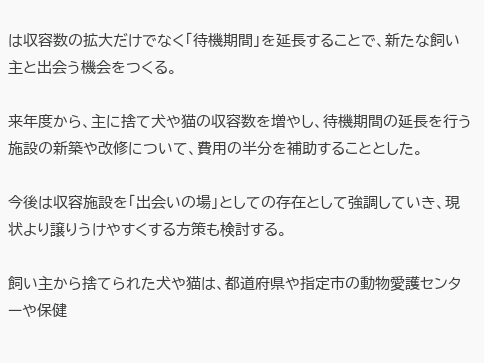は収容数の拡大だけでなく「待機期間」を延長することで、新たな飼い主と出会う機会をつくる。

来年度から、主に捨て犬や猫の収容数を増やし、待機期間の延長を行う施設の新築や改修について、費用の半分を補助することとした。

今後は収容施設を「出会いの場」としての存在として強調していき、現状より譲りうけやすくする方策も検討する。

飼い主から捨てられた犬や猫は、都道府県や指定市の動物愛護センターや保健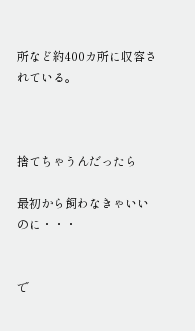所など約400カ所に収容されている。



捨てちゃうんだったら

最初から飼わなきゃいいのに・・・


で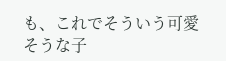も、これでそういう可愛そうな子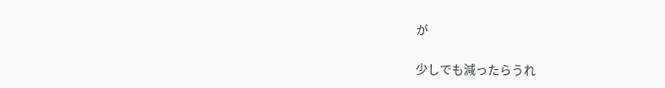が

少しでも減ったらうれ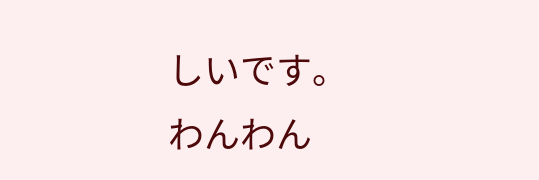しいです。
わんわん